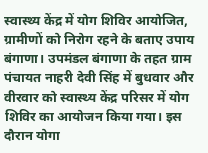स्वास्थ्य केंद्र में योग शिविर आयोजित, ग्रामीणों को निरोग रहने के बताए उपाय बंगाणा। उपमंडल बंगाणा के तहत ग्राम पंचायत नाहरी देवी सिंह में बुधवार और वीरवार को स्वास्थ्य केंद्र परिसर में योग शिविर का आयोजन किया गया। इस दौरान योगा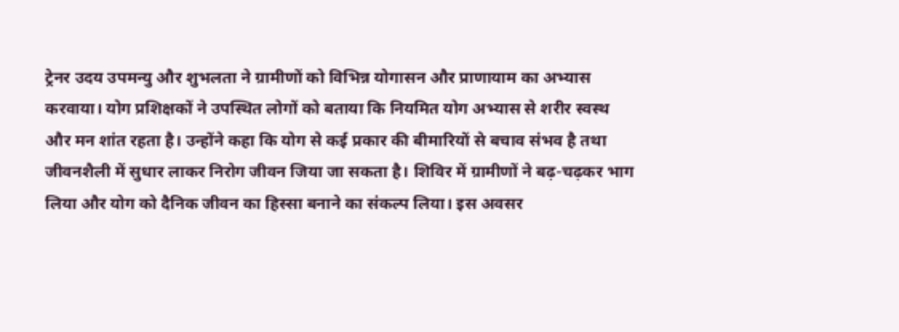ट्रेनर उदय उपमन्यु और शुभलता ने ग्रामीणों को विभिन्न योगासन और प्राणायाम का अभ्यास करवाया। योग प्रशिक्षकों ने उपस्थित लोगों को बताया कि नियमित योग अभ्यास से शरीर स्वस्थ और मन शांत रहता है। उन्होंने कहा कि योग से कई प्रकार की बीमारियों से बचाव संभव है तथा जीवनशैली में सुधार लाकर निरोग जीवन जिया जा सकता है। शिविर में ग्रामीणों ने बढ़-चढ़कर भाग लिया और योग को दैनिक जीवन का हिस्सा बनाने का संकल्प लिया। इस अवसर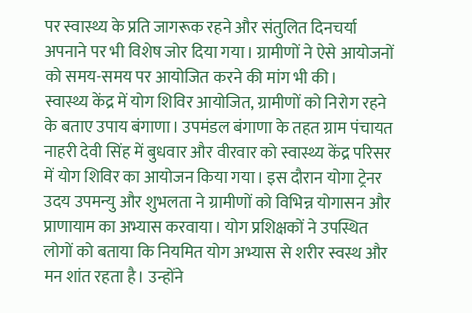पर स्वास्थ्य के प्रति जागरूक रहने और संतुलित दिनचर्या अपनाने पर भी विशेष जोर दिया गया। ग्रामीणों ने ऐसे आयोजनों को समय-समय पर आयोजित करने की मांग भी की।
स्वास्थ्य केंद्र में योग शिविर आयोजित, ग्रामीणों को निरोग रहने के बताए उपाय बंगाणा। उपमंडल बंगाणा के तहत ग्राम पंचायत नाहरी देवी सिंह में बुधवार और वीरवार को स्वास्थ्य केंद्र परिसर में योग शिविर का आयोजन किया गया। इस दौरान योगा ट्रेनर उदय उपमन्यु और शुभलता ने ग्रामीणों को विभिन्न योगासन और प्राणायाम का अभ्यास करवाया। योग प्रशिक्षकों ने उपस्थित लोगों को बताया कि नियमित योग अभ्यास से शरीर स्वस्थ और मन शांत रहता है। उन्होंने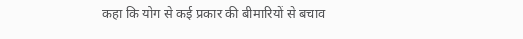कहा कि योग से कई प्रकार की बीमारियों से बचाव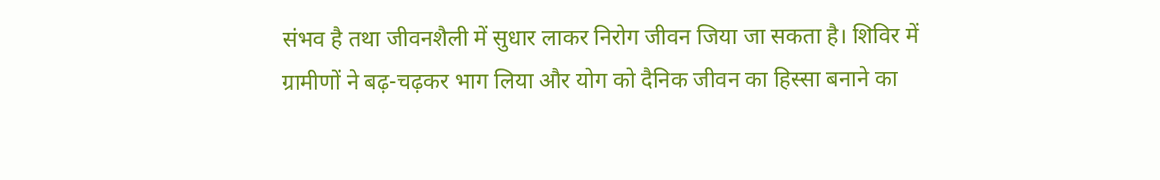संभव है तथा जीवनशैली में सुधार लाकर निरोग जीवन जिया जा सकता है। शिविर में ग्रामीणों ने बढ़-चढ़कर भाग लिया और योग को दैनिक जीवन का हिस्सा बनाने का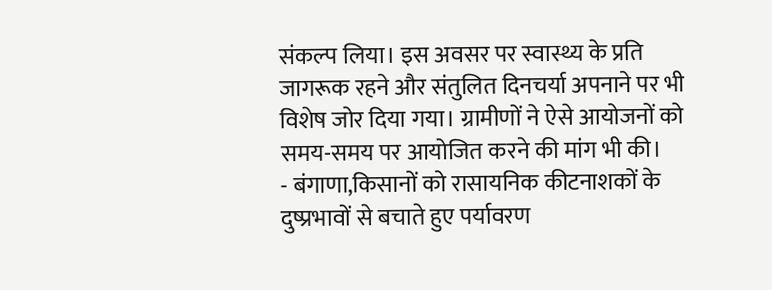संकल्प लिया। इस अवसर पर स्वास्थ्य के प्रति जागरूक रहने और संतुलित दिनचर्या अपनाने पर भी विशेष जोर दिया गया। ग्रामीणों ने ऐसे आयोजनों को समय-समय पर आयोजित करने की मांग भी की।
- बंगाणा,किसानों को रासायनिक कीटनाशकों के दुष्प्रभावों से बचाते हुए पर्यावरण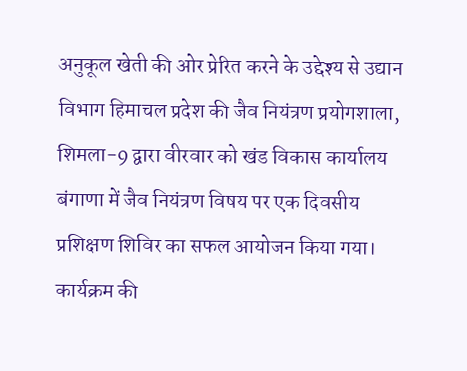अनुकूल खेती की ओर प्रेरित करने के उद्देश्य से उद्यान विभाग हिमाचल प्रदेश की जैव नियंत्रण प्रयोगशाला, शिमला-9 द्वारा वीरवार को खंड विकास कार्यालय बंगाणा में जैव नियंत्रण विषय पर एक दिवसीय प्रशिक्षण शिविर का सफल आयोजन किया गया। कार्यक्रम की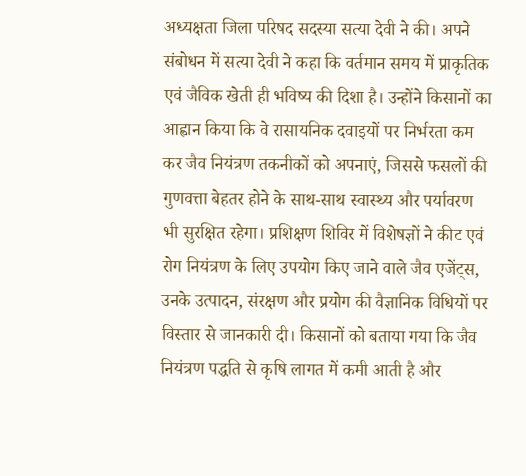अध्यक्षता जिला परिषद सदस्या सत्या देवी ने की। अपने संबोधन में सत्या देवी ने कहा कि वर्तमान समय में प्राकृतिक एवं जैविक खेती ही भविष्य की दिशा है। उन्होंने किसानों का आह्वान किया कि वे रासायनिक दवाइयों पर निर्भरता कम कर जैव नियंत्रण तकनीकों को अपनाएं, जिससे फसलों की गुणवत्ता बेहतर होने के साथ-साथ स्वास्थ्य और पर्यावरण भी सुरक्षित रहेगा। प्रशिक्षण शिविर में विशेषज्ञों ने कीट एवं रोग नियंत्रण के लिए उपयोग किए जाने वाले जैव एजेंट्स, उनके उत्पादन, संरक्षण और प्रयोग की वैज्ञानिक विधियों पर विस्तार से जानकारी दी। किसानों को बताया गया कि जैव नियंत्रण पद्धति से कृषि लागत में कमी आती है और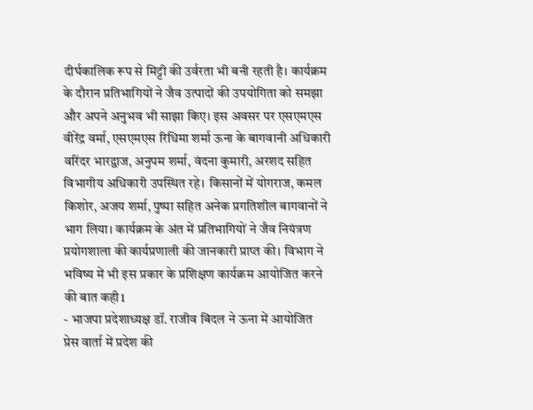दीर्घकालिक रूप से मिट्टी की उर्वरता भी बनी रहती है। कार्यक्रम के दौरान प्रतिभागियों ने जैव उत्पादों की उपयोगिता को समझा और अपने अनुभव भी साझा किए। इस अवसर पर एसएमएस वीरेंद्र वर्मा, एसएमएस रिधिमा शर्मा ऊना के बागवानी अधिकारी वरिंदर भारद्वाज, अनुपम शर्मा, वंदना कुमारी, अरशद सहित विभागीय अधिकारी उपस्थित रहे। किसानों में योगराज, कमल किशोर, अजय शर्मा, पुष्पा सहित अनेक प्रगतिशील बागवानों ने भाग लिया। कार्यक्रम के अंत में प्रतिभागियों ने जैव नियंत्रण प्रयोगशाला की कार्यप्रणाली की जानकारी प्राप्त की। विभाग ने भविष्य में भी इस प्रकार के प्रशिक्षण कार्यक्रम आयोजित करने की बात कही1
- भाजपा प्रदेशाध्यक्ष डॉ. राजीव बिंदल ने ऊना में आयोजित प्रेस वार्ता में प्रदेश की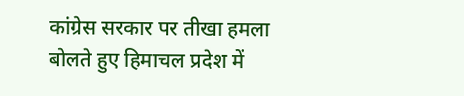कांग्रेस सरकार पर तीखा हमला बोलते हुए हिमाचल प्रदेश में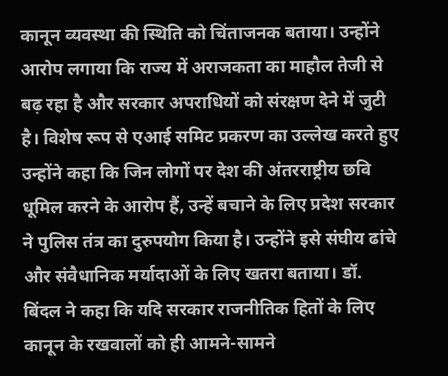कानून व्यवस्था की स्थिति को चिंताजनक बताया। उन्होंने आरोप लगाया कि राज्य में अराजकता का माहौल तेजी से बढ़ रहा है और सरकार अपराधियों को संरक्षण देने में जुटी है। विशेष रूप से एआई समिट प्रकरण का उल्लेख करते हुए उन्होंने कहा कि जिन लोगों पर देश की अंतरराष्ट्रीय छवि धूमिल करने के आरोप हैं, उन्हें बचाने के लिए प्रदेश सरकार ने पुलिस तंत्र का दुरुपयोग किया है। उन्होंने इसे संघीय ढांचे और संवैधानिक मर्यादाओं के लिए खतरा बताया। डॉ. बिंदल ने कहा कि यदि सरकार राजनीतिक हितों के लिए कानून के रखवालों को ही आमने-सामने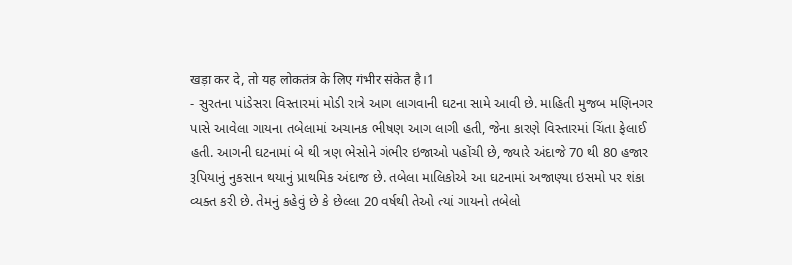खड़ा कर दे, तो यह लोकतंत्र के लिए गंभीर संकेत है।1
- સુરતના પાંડેસરા વિસ્તારમાં મોડી રાત્રે આગ લાગવાની ઘટના સામે આવી છે. માહિતી મુજબ મણિનગર પાસે આવેલા ગાયના તબેલામાં અચાનક ભીષણ આગ લાગી હતી, જેના કારણે વિસ્તારમાં ચિંતા ફેલાઈ હતી. આગની ઘટનામાં બે થી ત્રણ ભેસોને ગંભીર ઇજાઓ પહોંચી છે, જ્યારે અંદાજે 70 થી 80 હજાર રૂપિયાનું નુકસાન થયાનું પ્રાથમિક અંદાજ છે. તબેલા માલિકોએ આ ઘટનામાં અજાણ્યા ઇસમો પર શંકા વ્યક્ત કરી છે. તેમનું કહેવું છે કે છેલ્લા 20 વર્ષથી તેઓ ત્યાં ગાયનો તબેલો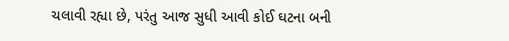ચલાવી રહ્યા છે, પરંતુ આજ સુધી આવી કોઈ ઘટના બની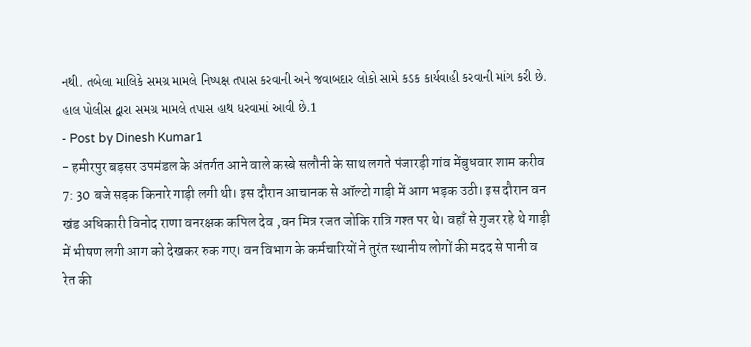નથી. તબેલા માલિકે સમગ્ર મામલે નિષ્પક્ષ તપાસ કરવાની અને જવાબદાર લોકો સામે કડક કાર્યવાહી કરવાની માંગ કરી છે. હાલ પોલીસ દ્વારા સમગ્ર મામલે તપાસ હાથ ધરવામાં આવી છે.1
- Post by Dinesh Kumar1
- हमीरपुर बड़सर उपमंडल के अंतर्गत आने वाले कस्बे सलौनी के साथ लगते पंजारड़ी गांव मेंबुधवार शाम करीव 7: 30 बजे सड़क किनारे गाड़ी लगी थी। इस दौरान आचानक से ऑल्टो गाड़ी में आग भड़क उठी। इस दौरान वन खंड अधिकारी विनोद राणा वनरक्षक कपिल देव ,वन मित्र रजत जोकि रात्रि गश्त पर थे। वहाँ से गुजर रहे थे गाड़ी में भीषण लगी आग को देखकर रुक गए। वन विभाग के कर्मचारियों ने तुरंत स्थानीय लोगों की मदद से पानी व रेत की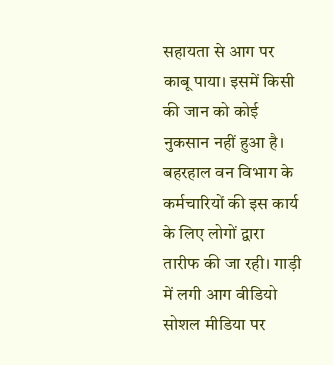सहायता से आग पर काबू पाया। इसमें किसी की जान को कोई नुकसान नहीं हुआ है। बहरहाल वन विभाग के कर्मचारियों की इस कार्य के लिए लोगों द्वारा तारीफ की जा रही। गाड़ी में लगी आग वीडियो सोशल मीडिया पर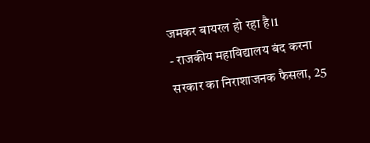जमकर बायरल हो रहा है।1
- राजकीय महाविद्यालय बंद करना सरकार का निराशाजनक फैसला, 25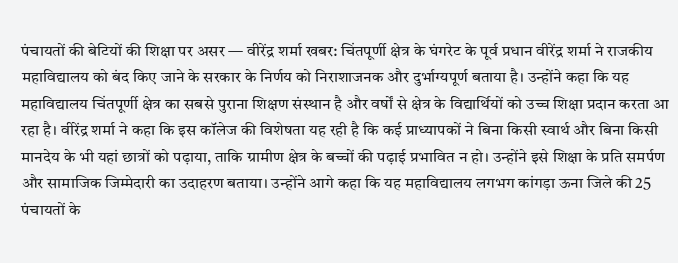पंचायतों की बेटियों की शिक्षा पर असर — वीरेंद्र शर्मा खबर: चिंतपूर्णी क्षेत्र के घंगरेट के पूर्व प्रधान वीरेंद्र शर्मा ने राजकीय महाविद्यालय को बंद किए जाने के सरकार के निर्णय को निराशाजनक और दुर्भाग्यपूर्ण बताया है। उन्होंने कहा कि यह महाविद्यालय चिंतपूर्णी क्षेत्र का सबसे पुराना शिक्षण संस्थान है और वर्षों से क्षेत्र के विद्यार्थियों को उच्च शिक्षा प्रदान करता आ रहा है। वीरेंद्र शर्मा ने कहा कि इस कॉलेज की विशेषता यह रही है कि कई प्राध्यापकों ने बिना किसी स्वार्थ और बिना किसी मानदेय के भी यहां छात्रों को पढ़ाया, ताकि ग्रामीण क्षेत्र के बच्चों की पढ़ाई प्रभावित न हो। उन्होंने इसे शिक्षा के प्रति समर्पण और सामाजिक जिम्मेदारी का उदाहरण बताया। उन्होंने आगे कहा कि यह महाविद्यालय लगभग कांगड़ा ऊना जिले की 25 पंचायतों के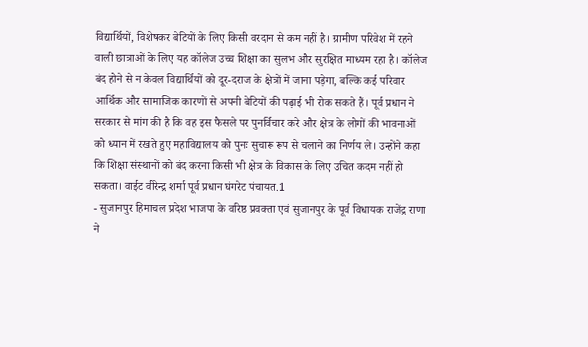विद्यार्थियों, विशेषकर बेटियों के लिए किसी वरदान से कम नहीं है। ग्रामीण परिवेश में रहने वाली छात्राओं के लिए यह कॉलेज उच्च शिक्षा का सुलभ और सुरक्षित माध्यम रहा है। कॉलेज बंद होने से न केवल विद्यार्थियों को दूर-दराज के क्षेत्रों में जाना पड़ेगा, बल्कि कई परिवार आर्थिक और सामाजिक कारणों से अपनी बेटियों की पढ़ाई भी रोक सकते हैं। पूर्व प्रधान ने सरकार से मांग की है कि वह इस फैसले पर पुनर्विचार करे और क्षेत्र के लोगों की भावनाओं को ध्यान में रखते हुए महाविद्यालय को पुनः सुचारू रूप से चलाने का निर्णय ले। उन्होंने कहा कि शिक्षा संस्थानों को बंद करना किसी भी क्षेत्र के विकास के लिए उचित कदम नहीं हो सकता। वाईट वीरेन्द्र शर्मा पूर्व प्रधान घंगरेट पंचायत.1
- सुजानपुर हिमाचल प्रदेश भाजपा के वरिष्ठ प्रवक्ता एवं सुजानपुर के पूर्व विधायक राजेंद्र राणा ने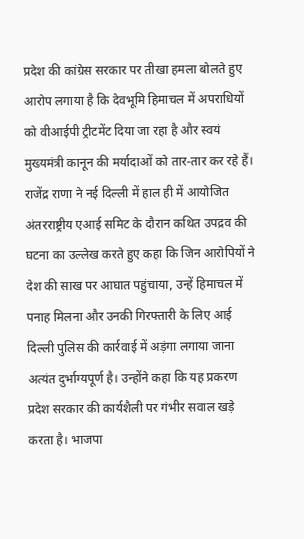प्रदेश की कांग्रेस सरकार पर तीखा हमला बोलते हुए आरोप लगाया है कि देवभूमि हिमाचल में अपराधियों को वीआईपी ट्रीटमेंट दिया जा रहा है और स्वयं मुख्यमंत्री कानून की मर्यादाओं को तार-तार कर रहे हैं। राजेंद्र राणा ने नई दिल्ली में हाल ही में आयोजित अंतरराष्ट्रीय एआई समिट के दौरान कथित उपद्रव की घटना का उल्लेख करते हुए कहा कि जिन आरोपियों ने देश की साख पर आघात पहुंचाया, उन्हें हिमाचल में पनाह मिलना और उनकी गिरफ्तारी के लिए आई दिल्ली पुलिस की कार्रवाई में अड़ंगा लगाया जाना अत्यंत दुर्भाग्यपूर्ण है। उन्होंने कहा कि यह प्रकरण प्रदेश सरकार की कार्यशैली पर गंभीर सवाल खड़े करता है। भाजपा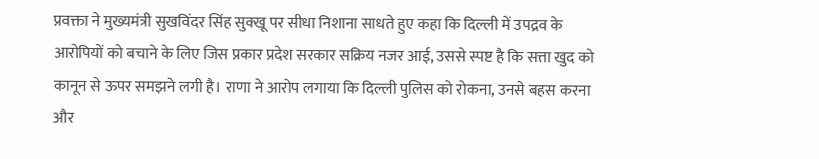प्रवक्ता ने मुख्यमंत्री सुखविंदर सिंह सुक्खू पर सीधा निशाना साधते हुए कहा कि दिल्ली में उपद्रव के आरोपियों को बचाने के लिए जिस प्रकार प्रदेश सरकार सक्रिय नजर आई, उससे स्पष्ट है कि सत्ता खुद को कानून से ऊपर समझने लगी है। राणा ने आरोप लगाया कि दिल्ली पुलिस को रोकना, उनसे बहस करना और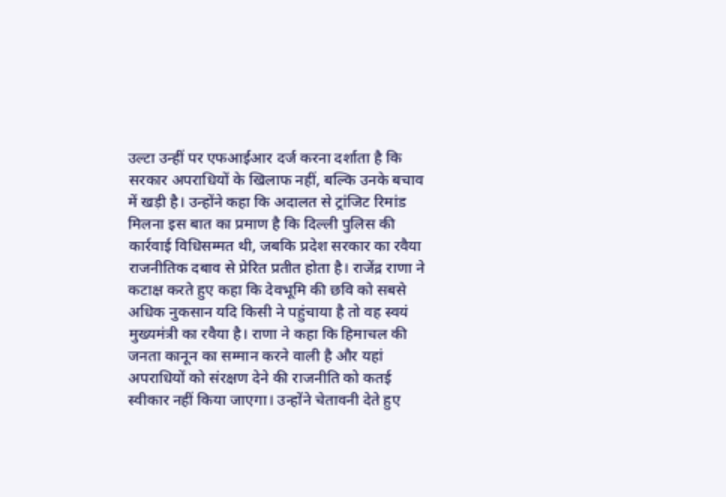उल्टा उन्हीं पर एफआईआर दर्ज करना दर्शाता है कि सरकार अपराधियों के खिलाफ नहीं, बल्कि उनके बचाव में खड़ी है। उन्होंने कहा कि अदालत से ट्रांजिट रिमांड मिलना इस बात का प्रमाण है कि दिल्ली पुलिस की कार्रवाई विधिसम्मत थी, जबकि प्रदेश सरकार का रवैया राजनीतिक दबाव से प्रेरित प्रतीत होता है। राजेंद्र राणा ने कटाक्ष करते हुए कहा कि देवभूमि की छवि को सबसे अधिक नुकसान यदि किसी ने पहुंचाया है तो वह स्वयं मुख्यमंत्री का रवैया है। राणा ने कहा कि हिमाचल की जनता कानून का सम्मान करने वाली है और यहां अपराधियों को संरक्षण देने की राजनीति को कतई स्वीकार नहीं किया जाएगा। उन्होंने चेतावनी देते हुए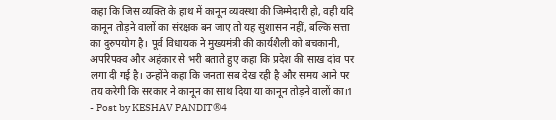कहा कि जिस व्यक्ति के हाथ में कानून व्यवस्था की जिम्मेदारी हो, वही यदि कानून तोड़ने वालों का संरक्षक बन जाए तो यह सुशासन नहीं, बल्कि सत्ता का दुरुपयोग है। पूर्व विधायक ने मुख्यमंत्री की कार्यशैली को बचकानी, अपरिपक्व और अहंकार से भरी बताते हुए कहा कि प्रदेश की साख दांव पर लगा दी गई है। उन्होंने कहा कि जनता सब देख रही है और समय आने पर तय करेगी कि सरकार ने कानून का साथ दिया या कानून तोड़ने वालों का।1
- Post by KESHAV PANDIT®4